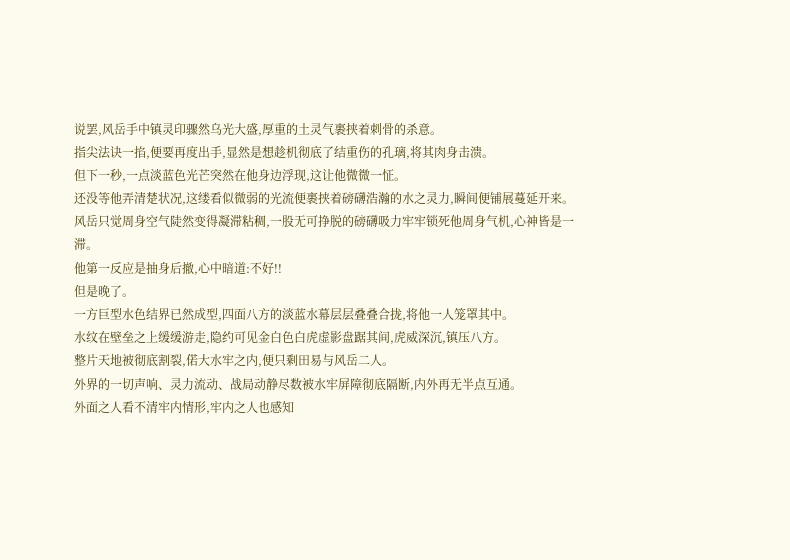说罢,风岳手中镇灵印骤然乌光大盛,厚重的土灵气裹挟着刺骨的杀意。
指尖法诀一掐,便要再度出手,显然是想趁机彻底了结重伤的孔璃,将其肉身击溃。
但下一秒,一点淡蓝色光芒突然在他身边浮现,这让他微微一怔。
还没等他弄清楚状况,这缕看似微弱的光流便裹挟着磅礴浩瀚的水之灵力,瞬间便铺展蔓延开来。
风岳只觉周身空气陡然变得凝滞粘稠,一股无可挣脱的磅礴吸力牢牢锁死他周身气机,心神皆是一滞。
他第一反应是抽身后撤,心中暗道:不好!!
但是晚了。
一方巨型水色结界已然成型,四面八方的淡蓝水幕层层叠叠合拢,将他一人笼罩其中。
水纹在壁垒之上缓缓游走,隐约可见金白色白虎虚影盘踞其间,虎威深沉,镇压八方。
整片天地被彻底割裂,偌大水牢之内,便只剩田易与风岳二人。
外界的一切声响、灵力流动、战局动静尽数被水牢屏障彻底隔断,内外再无半点互通。
外面之人看不清牢内情形,牢内之人也感知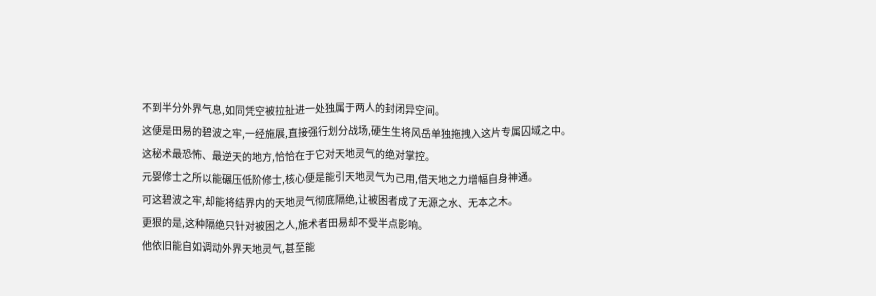不到半分外界气息,如同凭空被拉扯进一处独属于两人的封闭异空间。
这便是田易的碧波之牢,一经施展,直接强行划分战场,硬生生将风岳单独拖拽入这片专属囚域之中。
这秘术最恐怖、最逆天的地方,恰恰在于它对天地灵气的绝对掌控。
元婴修士之所以能碾压低阶修士,核心便是能引天地灵气为己用,借天地之力增幅自身神通。
可这碧波之牢,却能将结界内的天地灵气彻底隔绝,让被困者成了无源之水、无本之木。
更狠的是,这种隔绝只针对被困之人,施术者田易却不受半点影响。
他依旧能自如调动外界天地灵气,甚至能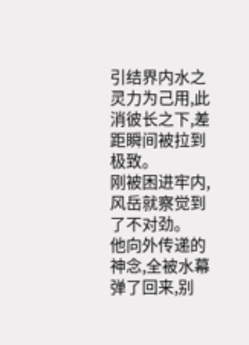引结界内水之灵力为己用,此消彼长之下,差距瞬间被拉到极致。
刚被困进牢内,风岳就察觉到了不对劲。
他向外传递的神念,全被水幕弹了回来,别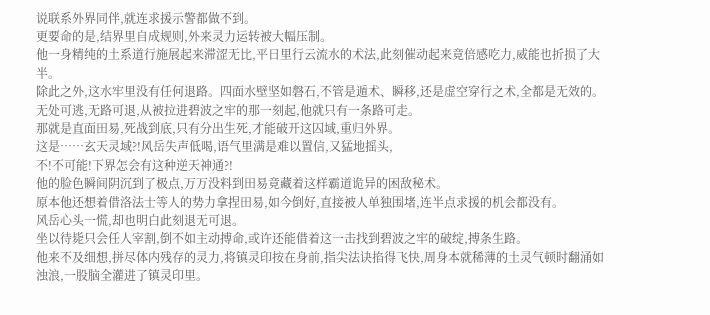说联系外界同伴,就连求援示警都做不到。
更要命的是,结界里自成规则,外来灵力运转被大幅压制。
他一身精纯的土系道行施展起来滞涩无比,平日里行云流水的术法,此刻催动起来竟倍感吃力,威能也折损了大半。
除此之外,这水牢里没有任何退路。四面水壁坚如磐石,不管是遁术、瞬移,还是虚空穿行之术,全都是无效的。
无处可逃,无路可退,从被拉进碧波之牢的那一刻起,他就只有一条路可走。
那就是直面田易,死战到底,只有分出生死,才能破开这囚域,重归外界。
这是……玄天灵域?!风岳失声低喝,语气里满是难以置信,又猛地摇头,
不!不可能!下界怎会有这种逆天神通?!
他的脸色瞬间阴沉到了极点,万万没料到田易竟藏着这样霸道诡异的困敌秘术。
原本他还想着借洛法士等人的势力拿捏田易,如今倒好,直接被人单独围堵,连半点求援的机会都没有。
风岳心头一慌,却也明白此刻退无可退。
坐以待毙只会任人宰割,倒不如主动搏命,或许还能借着这一击找到碧波之牢的破绽,搏条生路。
他来不及细想,拼尽体内残存的灵力,将镇灵印按在身前,指尖法诀掐得飞快,周身本就稀薄的土灵气顿时翻涌如浊浪,一股脑全灌进了镇灵印里。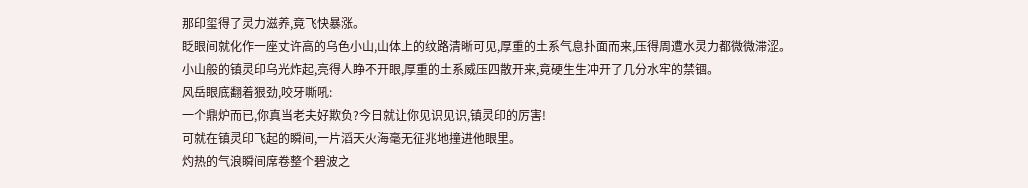那印玺得了灵力滋养,竟飞快暴涨。
眨眼间就化作一座丈许高的乌色小山,山体上的纹路清晰可见,厚重的土系气息扑面而来,压得周遭水灵力都微微滞涩。
小山般的镇灵印乌光炸起,亮得人睁不开眼,厚重的土系威压四散开来,竟硬生生冲开了几分水牢的禁锢。
风岳眼底翻着狠劲,咬牙嘶吼:
一个鼎炉而已,你真当老夫好欺负?今日就让你见识见识,镇灵印的厉害!
可就在镇灵印飞起的瞬间,一片滔天火海毫无征兆地撞进他眼里。
灼热的气浪瞬间席卷整个碧波之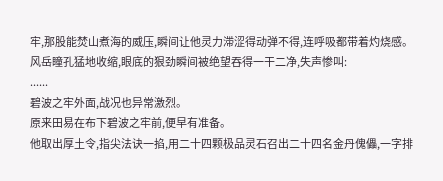牢,那股能焚山煮海的威压,瞬间让他灵力滞涩得动弹不得,连呼吸都带着灼烧感。
风岳瞳孔猛地收缩,眼底的狠劲瞬间被绝望吞得一干二净,失声惨叫:
......
碧波之牢外面,战况也异常激烈。
原来田易在布下碧波之牢前,便早有准备。
他取出厚土令,指尖法诀一掐,用二十四颗极品灵石召出二十四名金丹傀儡,一字排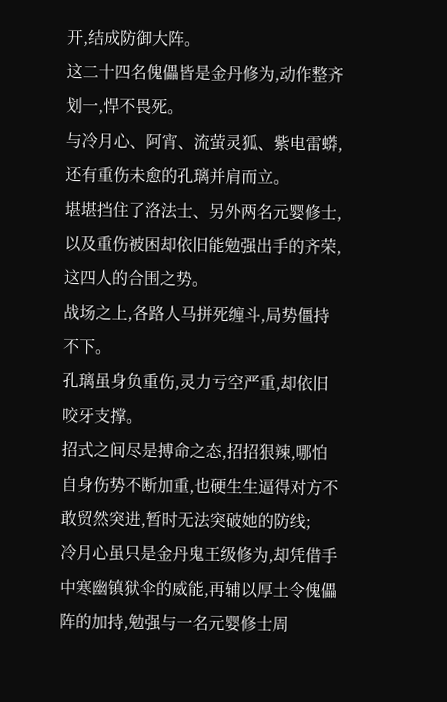开,结成防御大阵。
这二十四名傀儡皆是金丹修为,动作整齐划一,悍不畏死。
与冷月心、阿宵、流萤灵狐、紫电雷蟒,还有重伤未愈的孔璃并肩而立。
堪堪挡住了洛法士、另外两名元婴修士,以及重伤被困却依旧能勉强出手的齐荣,这四人的合围之势。
战场之上,各路人马拼死缠斗,局势僵持不下。
孔璃虽身负重伤,灵力亏空严重,却依旧咬牙支撑。
招式之间尽是搏命之态,招招狠辣,哪怕自身伤势不断加重,也硬生生逼得对方不敢贸然突进,暂时无法突破她的防线;
冷月心虽只是金丹鬼王级修为,却凭借手中寒幽镇狱伞的威能,再辅以厚土令傀儡阵的加持,勉强与一名元婴修士周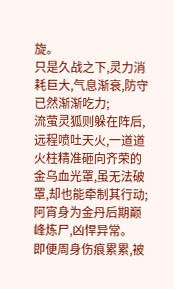旋。
只是久战之下,灵力消耗巨大,气息渐衰,防守已然渐渐吃力;
流萤灵狐则躲在阵后,远程喷吐天火,一道道火柱精准砸向齐荣的金乌血光罩,虽无法破罩,却也能牵制其行动;
阿宵身为金丹后期巅峰炼尸,凶悍异常。
即便周身伤痕累累,被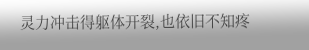灵力冲击得躯体开裂,也依旧不知疼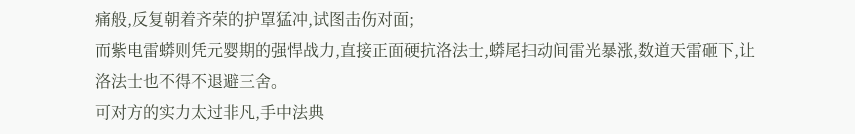痛般,反复朝着齐荣的护罩猛冲,试图击伤对面;
而紫电雷蟒则凭元婴期的强悍战力,直接正面硬抗洛法士,蟒尾扫动间雷光暴涨,数道天雷砸下,让洛法士也不得不退避三舍。
可对方的实力太过非凡,手中法典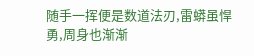随手一挥便是数道法刃,雷蟒虽悍勇,周身也渐渐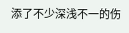添了不少深浅不一的伤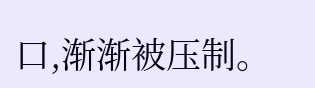口,渐渐被压制。